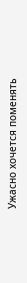Ужасно хочется поменять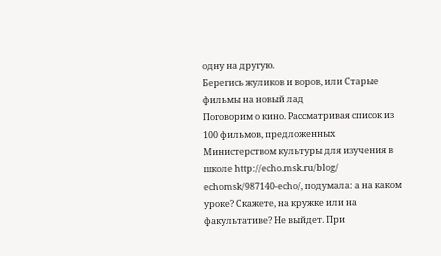одну на другую.
Берегись жуликов и воров, или Старые фильмы на новый лад
Поговорим о кино. Рассматривая список из 100 фильмов, предложенных Министерством культуры для изучения в школе http://echo.msk.ru/blog/ echomsk/987140-echo/, подумала: а на каком уроке? Скажете, на кружке или на факультативе? Не выйдет. При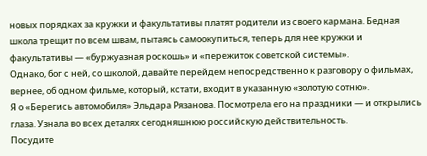новых порядках за кружки и факультативы платят родители из своего кармана. Бедная школа трещит по всем швам, пытаясь самоокупиться, теперь для нее кружки и факультативы — «буржуазная роскошь» и «пережиток советской системы».
Однако, бог с ней, со школой, давайте перейдем непосредственно к разговору о фильмах, вернее, об одном фильме, который, кстати, входит в указанную «золотую сотню».
Я о «Берегись автомобиля» Эльдара Рязанова. Посмотрела его на праздники — и открылись глаза. Узнала во всех деталях сегодняшнюю российскую действительность.
Посудите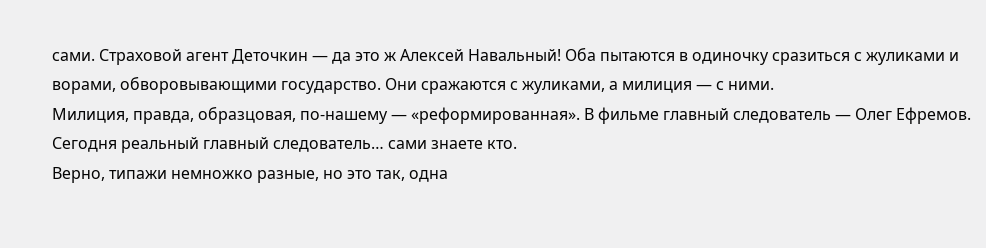сами. Страховой агент Деточкин — да это ж Алексей Навальный! Оба пытаются в одиночку сразиться с жуликами и ворами, обворовывающими государство. Они сражаются с жуликами, а милиция — с ними.
Милиция, правда, образцовая, по-нашему — «реформированная». В фильме главный следователь — Олег Ефремов. Сегодня реальный главный следователь… сами знаете кто.
Верно, типажи немножко разные, но это так, одна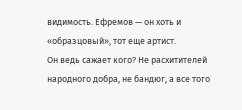видимость. Ефремов — он хоть и «образцовый», тот еще артист.
Он ведь сажает кого? Не расхитителей народного добра, не бандюг, а все того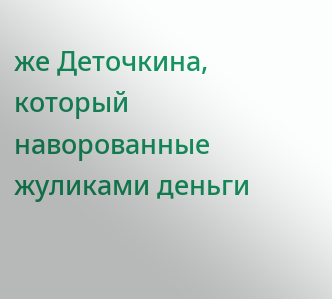же Деточкина, который наворованные жуликами деньги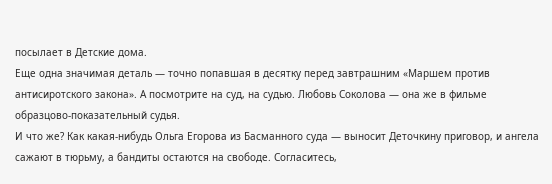посылает в Детские дома.
Еще одна значимая деталь — точно попавшая в десятку перед завтрашним «Маршем против антисиротского закона». А посмотрите на суд, на судью. Любовь Соколова — она же в фильме образцово-показательный судья.
И что же? Как какая-нибудь Ольга Егорова из Басманного суда — выносит Деточкину приговор, и ангела сажают в тюрьму, а бандиты остаются на свободе. Согласитесь,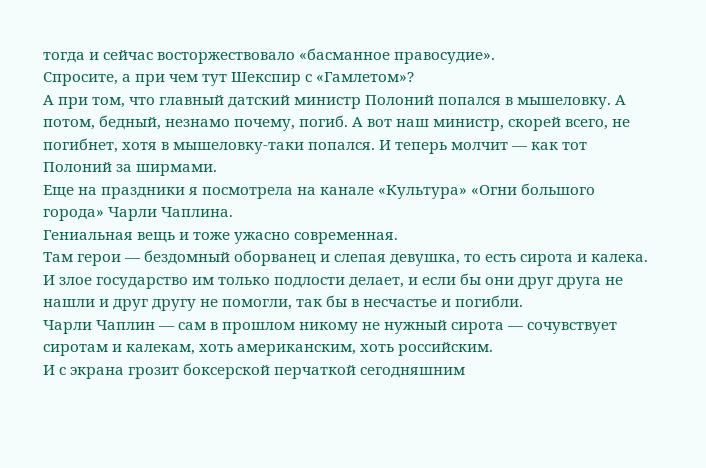тогда и сейчас восторжествовало «басманное правосудие».
Спросите, а при чем тут Шекспир с «Гамлетом»?
А при том, что главный датский министр Полоний попался в мышеловку. А потом, бедный, незнамо почему, погиб. А вот наш министр, скорей всего, не погибнет, хотя в мышеловку-таки попался. И теперь молчит — как тот Полоний за ширмами.
Еще на праздники я посмотрела на канале «Культура» «Огни большого города» Чарли Чаплина.
Гениальная вещь и тоже ужасно современная.
Там герои — бездомный оборванец и слепая девушка, то есть сирота и калека. И злое государство им только подлости делает, и если бы они друг друга не нашли и друг другу не помогли, так бы в несчастье и погибли.
Чарли Чаплин — сам в прошлом никому не нужный сирота — сочувствует сиротам и калекам, хоть американским, хоть российским.
И с экрана грозит боксерской перчаткой сегодняшним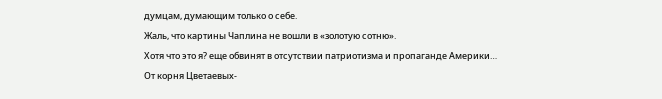думцам, думающим только о себе.
Жаль, что картины Чаплина не вошли в «золотую сотню».
Хотя что это я? еще обвинят в отсутствии патриотизма и пропаганде Америки…
От корня Цветаевых-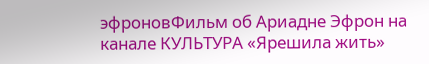эфроновФильм об Ариадне Эфрон на канале КУЛЬТУРА «Ярешила жить»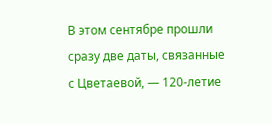В этом сентябре прошли сразу две даты, связанные с Цветаевой, — 120-летие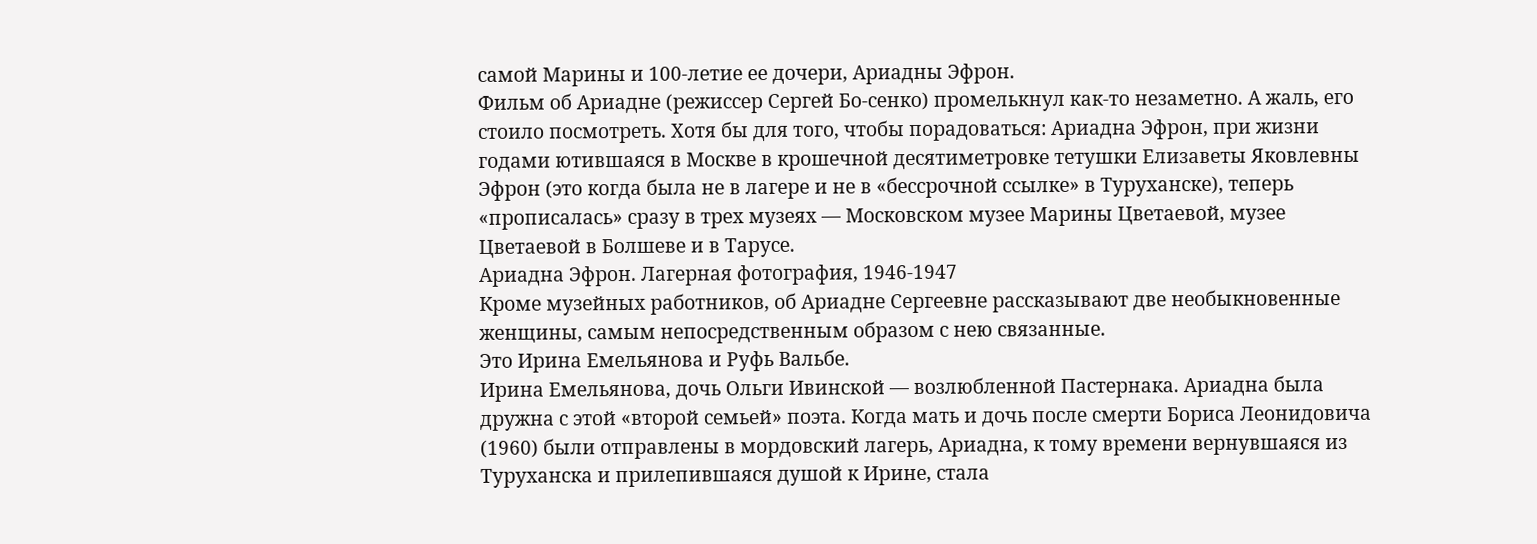самой Марины и 100-летие ее дочери, Ариадны Эфрон.
Фильм об Ариадне (режиссер Сергей Бо-сенко) промелькнул как-то незаметно. А жаль, его стоило посмотреть. Хотя бы для того, чтобы порадоваться: Ариадна Эфрон, при жизни годами ютившаяся в Москве в крошечной десятиметровке тетушки Елизаветы Яковлевны Эфрон (это когда была не в лагере и не в «бессрочной ссылке» в Туруханске), теперь «прописалась» сразу в трех музеях — Московском музее Марины Цветаевой, музее Цветаевой в Болшеве и в Тарусе.
Ариадна Эфрон. Лагерная фотография, 1946-1947
Кроме музейных работников, об Ариадне Сергеевне рассказывают две необыкновенные женщины, самым непосредственным образом с нею связанные.
Это Ирина Емельянова и Руфь Вальбе.
Ирина Емельянова, дочь Ольги Ивинской — возлюбленной Пастернака. Ариадна была дружна с этой «второй семьей» поэта. Когда мать и дочь после смерти Бориса Леонидовича (1960) были отправлены в мордовский лагерь, Ариадна, к тому времени вернувшаяся из Туруханска и прилепившаяся душой к Ирине, стала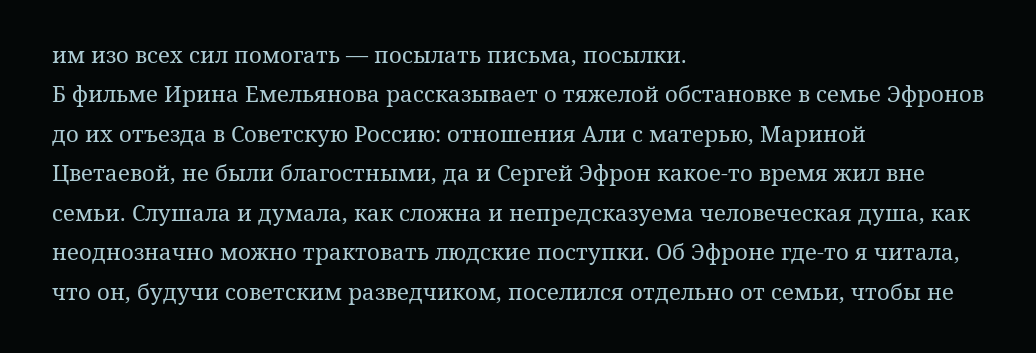им изо всех сил помогать — посылать письма, посылки.
Б фильме Ирина Емельянова рассказывает о тяжелой обстановке в семье Эфронов до их отъезда в Советскую Россию: отношения Али с матерью, Мариной Цветаевой, не были благостными, да и Сергей Эфрон какое-то время жил вне семьи. Слушала и думала, как сложна и непредсказуема человеческая душа, как неоднозначно можно трактовать людские поступки. Об Эфроне где-то я читала, что он, будучи советским разведчиком, поселился отдельно от семьи, чтобы не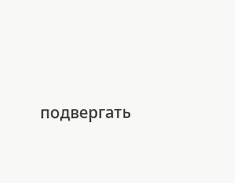подвергать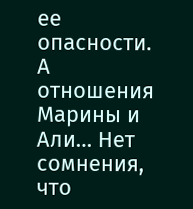ее опасности. А отношения Марины и Али… Нет сомнения, что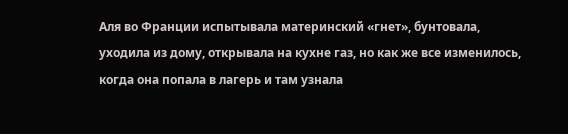Аля во Франции испытывала материнский «гнет», бунтовала, уходила из дому, открывала на кухне газ, но как же все изменилось, когда она попала в лагерь и там узнала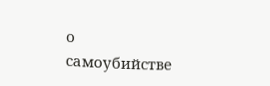о самоубийстве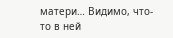матери… Видимо, что-то в ней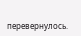перевернулось.